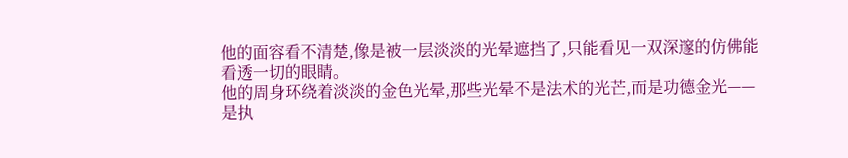他的面容看不清楚,像是被一层淡淡的光晕遮挡了,只能看见一双深邃的仿佛能看透一切的眼睛。
他的周身环绕着淡淡的金色光晕,那些光晕不是法术的光芒,而是功德金光——
是执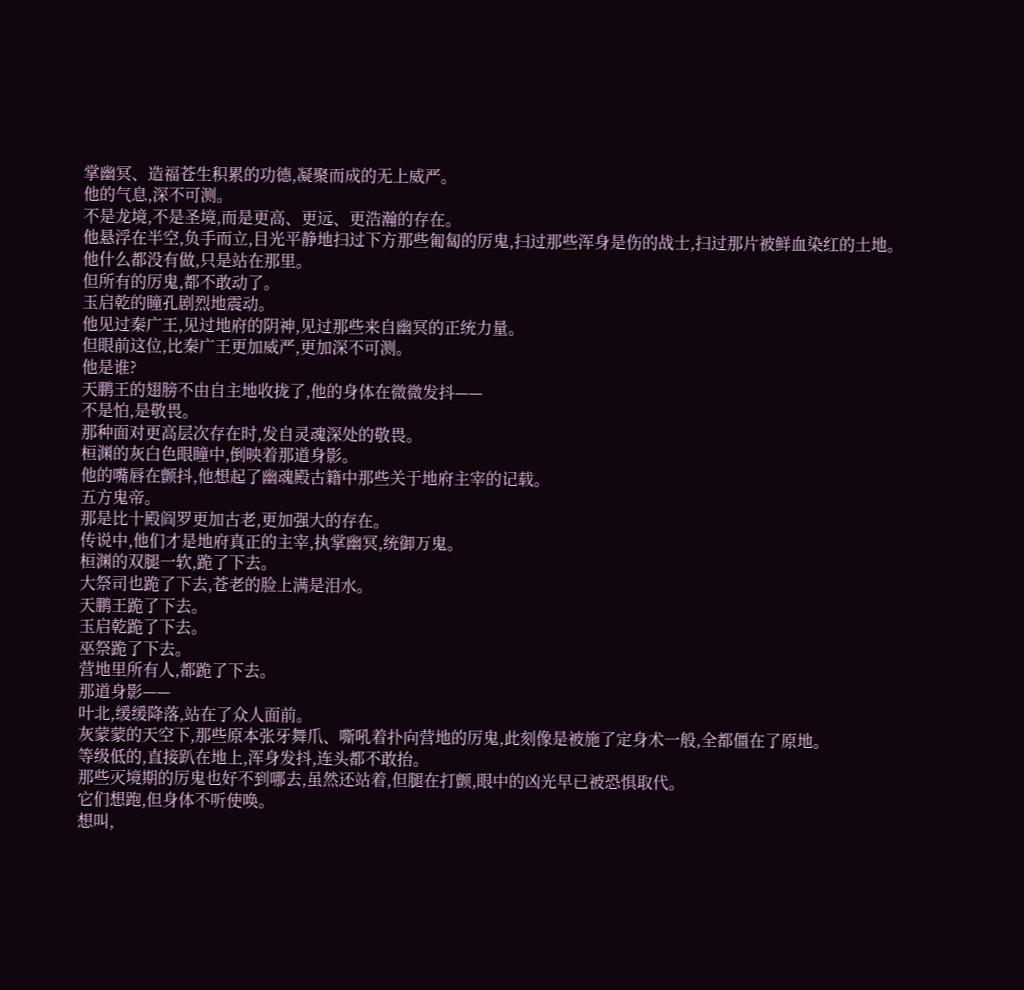掌幽冥、造福苍生积累的功德,凝聚而成的无上威严。
他的气息,深不可测。
不是龙境,不是圣境,而是更高、更远、更浩瀚的存在。
他悬浮在半空,负手而立,目光平静地扫过下方那些匍匐的厉鬼,扫过那些浑身是伤的战士,扫过那片被鲜血染红的土地。
他什么都没有做,只是站在那里。
但所有的厉鬼,都不敢动了。
玉启乾的瞳孔剧烈地震动。
他见过秦广王,见过地府的阴神,见过那些来自幽冥的正统力量。
但眼前这位,比秦广王更加威严,更加深不可测。
他是谁?
天鹏王的翅膀不由自主地收拢了,他的身体在微微发抖——
不是怕,是敬畏。
那种面对更高层次存在时,发自灵魂深处的敬畏。
桓渊的灰白色眼瞳中,倒映着那道身影。
他的嘴唇在颤抖,他想起了幽魂殿古籍中那些关于地府主宰的记载。
五方鬼帝。
那是比十殿阎罗更加古老,更加强大的存在。
传说中,他们才是地府真正的主宰,执掌幽冥,统御万鬼。
桓渊的双腿一软,跪了下去。
大祭司也跪了下去,苍老的脸上满是泪水。
天鹏王跪了下去。
玉启乾跪了下去。
巫祭跪了下去。
营地里所有人,都跪了下去。
那道身影——
叶北,缓缓降落,站在了众人面前。
灰蒙蒙的天空下,那些原本张牙舞爪、嘶吼着扑向营地的厉鬼,此刻像是被施了定身术一般,全都僵在了原地。
等级低的,直接趴在地上,浑身发抖,连头都不敢抬。
那些灭境期的厉鬼也好不到哪去,虽然还站着,但腿在打颤,眼中的凶光早已被恐惧取代。
它们想跑,但身体不听使唤。
想叫,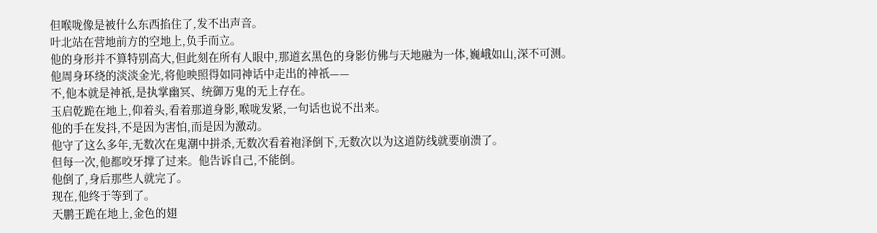但喉咙像是被什么东西掐住了,发不出声音。
叶北站在营地前方的空地上,负手而立。
他的身形并不算特别高大,但此刻在所有人眼中,那道玄黑色的身影仿佛与天地融为一体,巍峨如山,深不可测。
他周身环绕的淡淡金光,将他映照得如同神话中走出的神祇——
不,他本就是神祇,是执掌幽冥、统御万鬼的无上存在。
玉启乾跪在地上,仰着头,看着那道身影,喉咙发紧,一句话也说不出来。
他的手在发抖,不是因为害怕,而是因为激动。
他守了这么多年,无数次在鬼潮中拼杀,无数次看着袍泽倒下,无数次以为这道防线就要崩溃了。
但每一次,他都咬牙撑了过来。他告诉自己,不能倒。
他倒了,身后那些人就完了。
现在,他终于等到了。
天鹏王跪在地上,金色的翅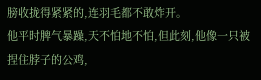膀收拢得紧紧的,连羽毛都不敢炸开。
他平时脾气暴躁,天不怕地不怕,但此刻,他像一只被捏住脖子的公鸡,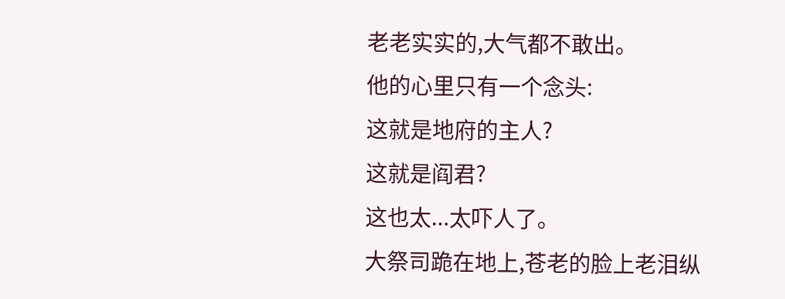老老实实的,大气都不敢出。
他的心里只有一个念头:
这就是地府的主人?
这就是阎君?
这也太...太吓人了。
大祭司跪在地上,苍老的脸上老泪纵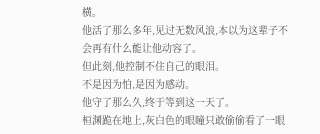横。
他活了那么多年,见过无数风浪,本以为这辈子不会再有什么能让他动容了。
但此刻,他控制不住自己的眼泪。
不是因为怕,是因为感动。
他守了那么久,终于等到这一天了。
桓渊跪在地上,灰白色的眼瞳只敢偷偷看了一眼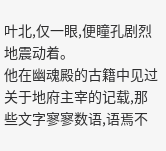叶北,仅一眼,便瞳孔剧烈地震动着。
他在幽魂殿的古籍中见过关于地府主宰的记载,那些文字寥寥数语,语焉不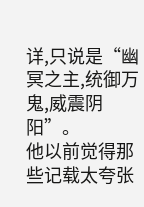详,只说是“幽冥之主,统御万鬼,威震阴阳”。
他以前觉得那些记载太夸张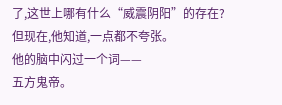了,这世上哪有什么“威震阴阳”的存在?
但现在,他知道,一点都不夸张。
他的脑中闪过一个词——
五方鬼帝。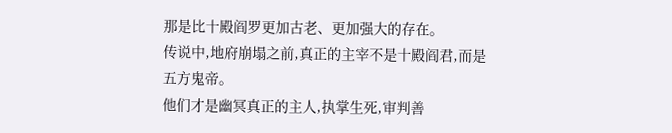那是比十殿阎罗更加古老、更加强大的存在。
传说中,地府崩塌之前,真正的主宰不是十殿阎君,而是五方鬼帝。
他们才是幽冥真正的主人,执掌生死,审判善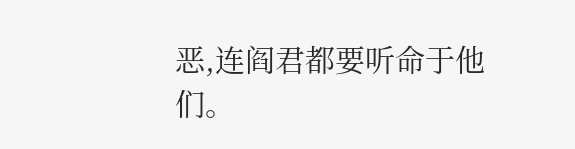恶,连阎君都要听命于他们。